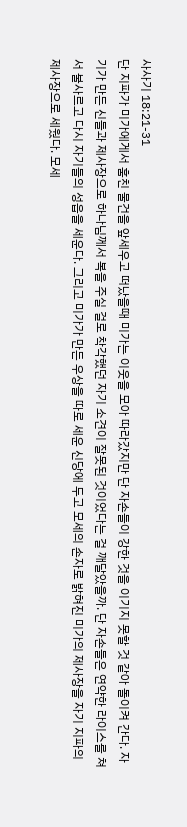사사기 18:21-31
단 지파가 미가에게서 훔친 물건을 앞세우고 떠났을때 미가는 이웃을 모아 따라갔지만 단 자손들이 강한 것을 이기지 못할 것 같아 돌이켜 간다. 자기가 만든 신들과 제사장으로 하나님께서 복을 주실 걸로 착각했던 자기 소견이 잘못된 것이었다는 걸 깨달았을까. 단 자손들은 연약한 라이스를 쳐서 불사르고 다시 자기들의 성읍을 세운다. 그리고 미가가 만든 우상을 따로 세운 신당에 두고 모세의 손자로 밝혀진 미가의 제사장을 자기 지파의 제사장으로 세웠다. 모세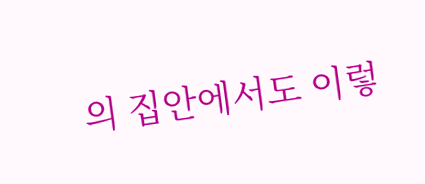의 집안에서도 이렇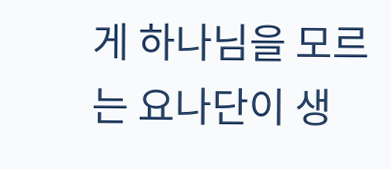게 하나님을 모르는 요나단이 생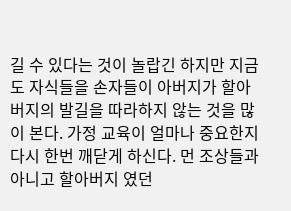길 수 있다는 것이 놀랍긴 하지만 지금도 자식들을 손자들이 아버지가 할아버지의 발길을 따라하지 않는 것을 많이 본다. 가정 교육이 얼마나 중요한지 다시 한번 깨닫게 하신다. 먼 조상들과 아니고 할아버지 였던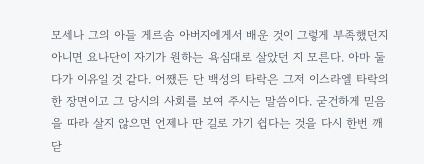모세나 그의 아들 게르솜 아버지에게서 배운 것이 그렇게 부족했던지 아니면 요나단이 자기가 원하는 욕심대로 살았던 지 모른다. 아마 둘다가 이유일 것 같다. 어쨌든 단 백성의 타락은 그저 이스라엘 타락의 한 장면이고 그 당시의 사회를 보여 주시는 말씀이다. 굳건하게 믿음을 따라 살지 않으면 언제나 딴 길로 가기 쉽다는 것을 다시 한번 깨닫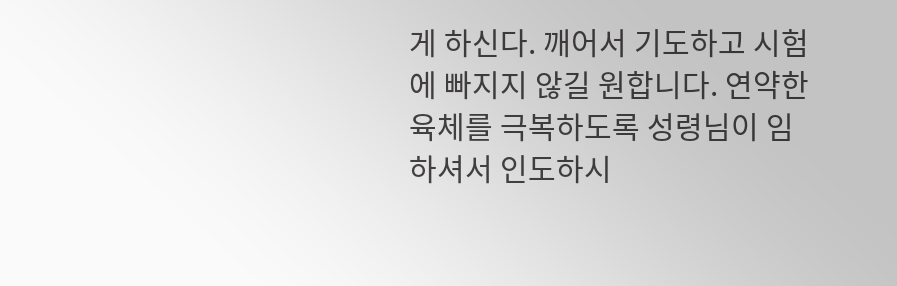게 하신다. 깨어서 기도하고 시험에 빠지지 않길 원합니다. 연약한 육체를 극복하도록 성령님이 임하셔서 인도하시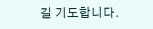길 기도합니다.